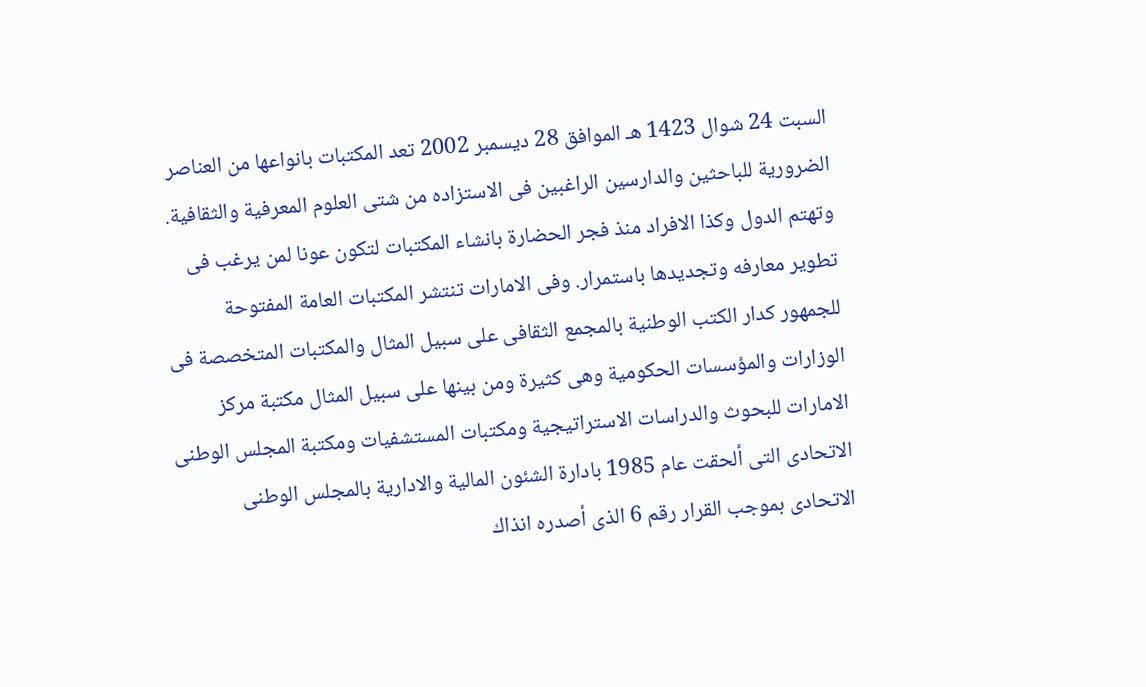السبت 24 شوال 1423 هـ الموافق 28 ديسمبر 2002 تعد المكتبات بانواعها من العناصر الضرورية للباحثين والدارسين الراغبين فى الاستزاده من شتى العلوم المعرفية والثقافية. وتهتم الدول وكذا الافراد منذ فجر الحضارة بانشاء المكتبات لتكون عونا لمن يرغب فى تطوير معارفه وتجديدها باستمرار. وفى الامارات تنتشر المكتبات العامة المفتوحة للجمهور كدار الكتب الوطنية بالمجمع الثقافى على سبيل المثال والمكتبات المتخصصة فى الوزارات والمؤسسات الحكومية وهى كثيرة ومن بينها على سبيل المثال مكتبة مركز الامارات للبحوث والدراسات الاستراتيجية ومكتبات المستشفيات ومكتبة المجلس الوطنى الاتحادى التى ألحقت عام 1985 بادارة الشئون المالية والادارية بالمجلس الوطنى الاتحادى بموجب القرار رقم 6 الذى أصدره انذاك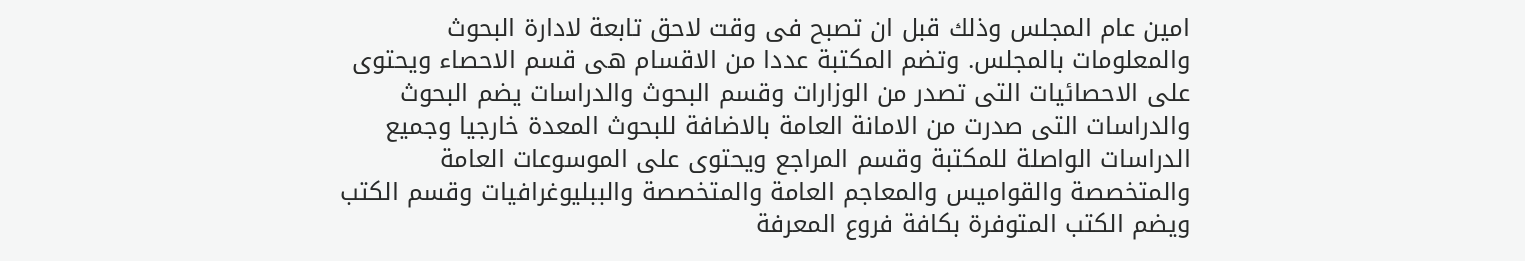امين عام المجلس وذلك قبل ان تصبح فى وقت لاحق تابعة لادارة البحوث والمعلومات بالمجلس. وتضم المكتبة عددا من الاقسام هى قسم الاحصاء ويحتوى على الاحصائيات التى تصدر من الوزارات وقسم البحوث والدراسات يضم البحوث والدراسات التى صدرت من الامانة العامة بالاضافة للبحوث المعدة خارجيا وجميع الدراسات الواصلة للمكتبة وقسم المراجع ويحتوى على الموسوعات العامة والمتخصصة والقواميس والمعاجم العامة والمتخصصة والببليوغرافيات وقسم الكتب ويضم الكتب المتوفرة بكافة فروع المعرفة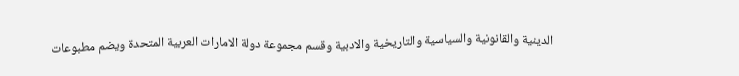الدينية والقانونية والسياسية والتاريخية والادبية وقسم مجموعة دولة الامارات العربية المتحدة ويضم مطبوعات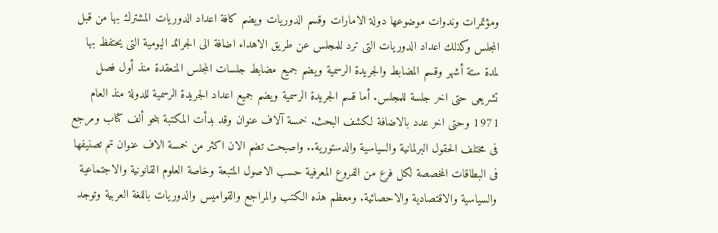ومؤتمرات وندوات موضوعها دولة الامارات وقسم الدوريات ويضم كافة اعداد الدوريات المشترك بها من قبل المجلس وكذلك اعداد الدوريات التى ترد للمجلس عن طريق الاهداء اضافة الى الجرائد اليومية التى يحتفظ بها لمدة ستة أشهر وقسم المضابط والجريدة الرسمية ويضم جميع مضابط جلسات المجلس المنعقدة منذ أول فصل تشريعى حتى اخر جلسة للمجلس. أما قسم الجريدة الرسمية ويضم جميع اعداد الجريدة الرسمية للدولة منذ العام 1971 وحتى اخر عدد بالاضافة لكشف البحث. خمسة آلاف عنوان وقد بدأت المكتبة بنحو ألف كتاب ومرجع فى مختلف الحقول البرلمانية والسياسية والدستورية.. واصبحت تضم الان اكثر من خمسة الاف عنوان تم تصنيفها فى البطاقات المخصصة لكل فرع من الفروع المعرفية حسب الاصول المتبعة وخاصة العلوم القانونية والاجتماعية والسياسية والاقتصادية والاحصائية. ومعظم هذه الكتب والمراجع والقواميس والدوريات باللغة العربية وتوجد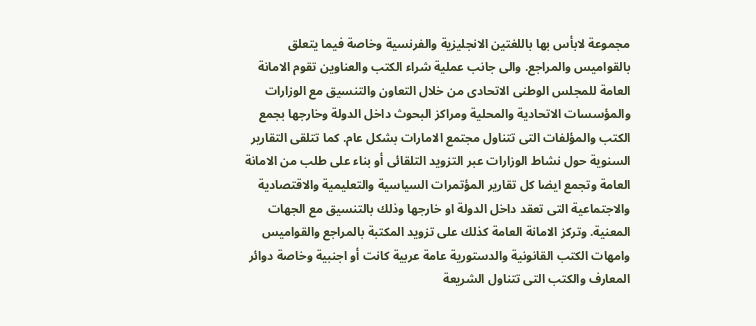مجموعة لابأس بها باللغتين الانجليزية والفرنسية وخاصة فيما يتعلق بالقواميس والمراجع. والى جانب عملية شراء الكتب والعناوين تقوم الامانة العامة للمجلس الوطنى الاتحادى من خلال التعاون والتنسيق مع الوزارات والمؤسسات الاتحادية والمحلية ومراكز البحوث داخل الدولة وخارجها بجمع الكتب والمؤلفات التى تتناول مجتمع الامارات بشكل عام. كما تتلقى التقارير السنوية حول نشاط الوزارات عبر التزويد التلقائى أو بناء على طلب من الامانة العامة وتجمع ايضا كل تقارير المؤتمرات السياسية والتعليمية والاقتصادية والاجتماعية التى تعقد داخل الدولة او خارجها وذلك بالتنسيق مع الجهات المعنية. وتركز الامانة العامة كذلك على تزويد المكتبة بالمراجع والقواميس وامهات الكتب القانونية والدستورية عامة عربية كانت أو اجنبية وخاصة دوائر المعارف والكتب التى تتناول الشريعة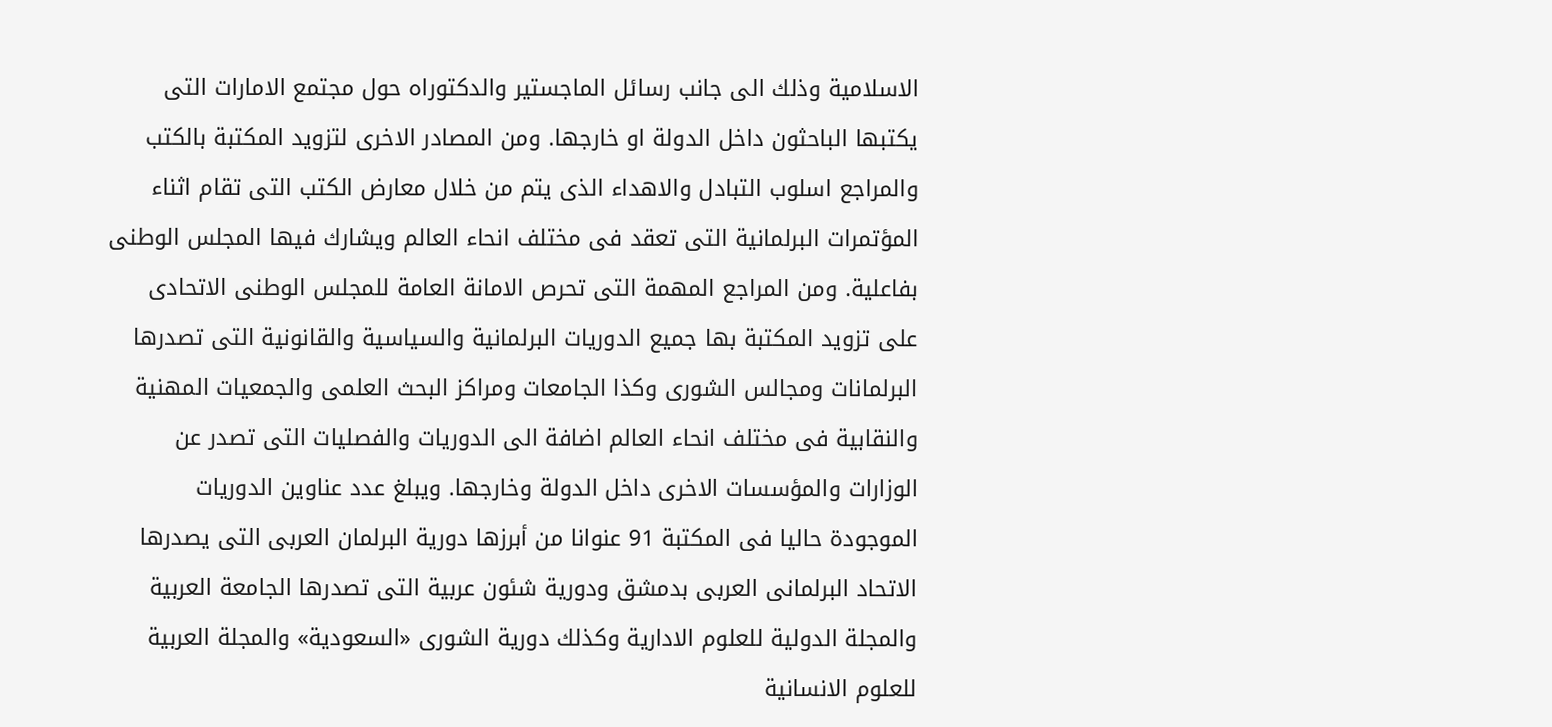الاسلامية وذلك الى جانب رسائل الماجستير والدكتوراه حول مجتمع الامارات التى يكتبها الباحثون داخل الدولة او خارجها. ومن المصادر الاخرى لتزويد المكتبة بالكتب والمراجع اسلوب التبادل والاهداء الذى يتم من خلال معارض الكتب التى تقام اثناء المؤتمرات البرلمانية التى تعقد فى مختلف انحاء العالم ويشارك فيها المجلس الوطنى بفاعلية. ومن المراجع المهمة التى تحرص الامانة العامة للمجلس الوطنى الاتحادى على تزويد المكتبة بها جميع الدوريات البرلمانية والسياسية والقانونية التى تصدرها البرلمانات ومجالس الشورى وكذا الجامعات ومراكز البحث العلمى والجمعيات المهنية والنقابية فى مختلف انحاء العالم اضافة الى الدوريات والفصليات التى تصدر عن الوزارات والمؤسسات الاخرى داخل الدولة وخارجها. ويبلغ عدد عناوين الدوريات الموجودة حاليا فى المكتبة 91 عنوانا من أبرزها دورية البرلمان العربى التى يصدرها الاتحاد البرلمانى العربى بدمشق ودورية شئون عربية التى تصدرها الجامعة العربية والمجلة الدولية للعلوم الادارية وكذلك دورية الشورى «السعودية» والمجلة العربية للعلوم الانسانية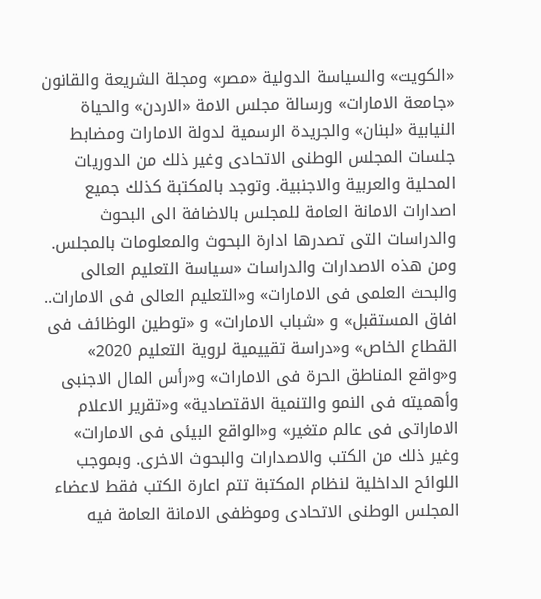«الكويت» والسياسة الدولية «مصر» ومجلة الشريعة والقانون «جامعة الامارات» ورسالة مجلس الامة «الاردن» والحياة النيابية «لبنان» والجريدة الرسمية لدولة الامارات ومضابط جلسات المجلس الوطنى الاتحادى وغير ذلك من الدوريات المحلية والعربية والاجنبية. وتوجد بالمكتبة كذلك جميع اصدارات الامانة العامة للمجلس بالاضافة الى البحوث والدراسات التى تصدرها ادارة البحوث والمعلومات بالمجلس. ومن هذه الاصدارات والدراسات «سياسة التعليم العالى والبحث العلمى فى الامارات» و«التعليم العالى فى الامارات.. افاق المستقبل» و «شباب الامارات» و «توطين الوظائف فى القطاع الخاص» و«دراسة تقييمية لروية التعليم 2020» و«واقع المناطق الحرة فى الامارات» و«رأس المال الاجنبى وأهميته فى النمو والتنمية الاقتصادية» و«تقرير الاعلام الاماراتى فى عالم متغير» و«الواقع البيئى فى الامارات» وغير ذلك من الكتب والاصدارات والبحوث الاخرى. وبموجب اللوائح الداخلية لنظام المكتبة تتم اعارة الكتب فقط لاعضاء المجلس الوطنى الاتحادى وموظفى الامانة العامة فيه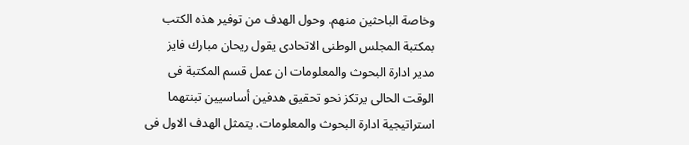وخاصة الباحثين منهم. وحول الهدف من توفير هذه الكتب بمكتبة المجلس الوطنى الاتحادى يقول ريحان مبارك فايز مدير ادارة البحوث والمعلومات ان عمل قسم المكتبة فى الوقت الحالى يرتكز نحو تحقيق هدفين أساسيين تبنتهما استراتيجية ادارة البحوث والمعلومات. يتمثل الهدف الاول فى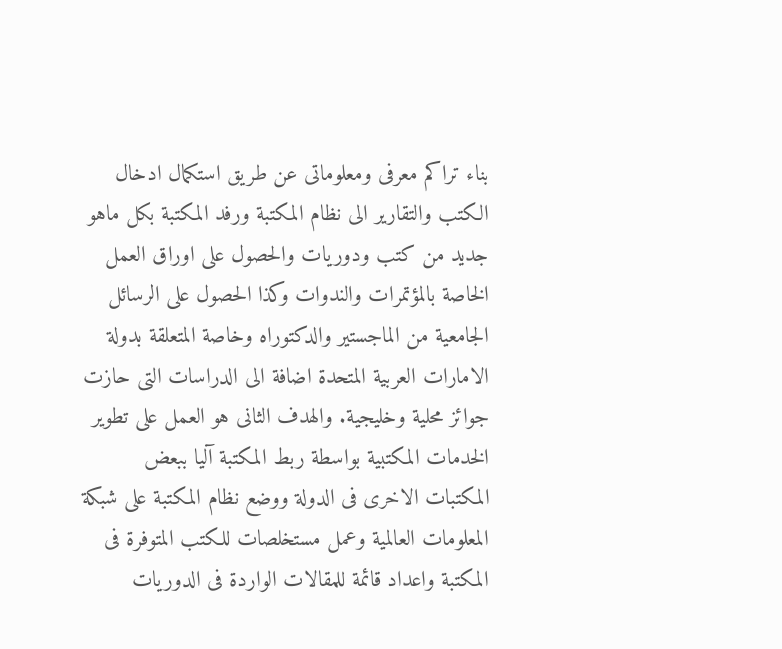بناء تراكم معرفى ومعلوماتى عن طريق استكمال ادخال الكتب والتقارير الى نظام المكتبة ورفد المكتبة بكل ماهو جديد من كتب ودوريات والحصول على اوراق العمل الخاصة بالمؤتمرات والندوات وكذا الحصول على الرسائل الجامعية من الماجستير والدكتوراه وخاصة المتعلقة بدولة الامارات العربية المتحدة اضافة الى الدراسات التى حازت جوائز محلية وخليجية. والهدف الثانى هو العمل على تطوير الخدمات المكتبية بواسطة ربط المكتبة آليا ببعض المكتبات الاخرى فى الدولة ووضع نظام المكتبة على شبكة المعلومات العالمية وعمل مستخلصات للكتب المتوفرة فى المكتبة واعداد قائمة للمقالات الواردة فى الدوريات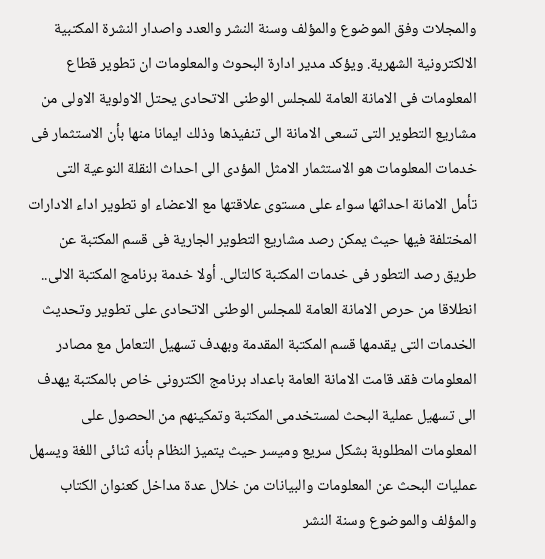والمجلات وفق الموضوع والمؤلف وسنة النشر والعدد واصدار النشرة المكتبية الالكترونية الشهرية. ويؤكد مدير ادارة البحوث والمعلومات ان تطوير قطاع المعلومات فى الامانة العامة للمجلس الوطنى الاتحادى يحتل الاولوية الاولى من مشاريع التطوير التى تسعى الامانة الى تنفيذها وذلك ايمانا منها بأن الاستثمار فى خدمات المعلومات هو الاستثمار الامثل المؤدى الى احداث النقلة النوعية التى تأمل الامانة احداثها سواء على مستوى علاقتها مع الاعضاء او تطوير اداء الادارات المختلفة فيها حيث يمكن رصد مشاريع التطوير الجارية فى قسم المكتبة عن طريق رصد التطور فى خدمات المكتبة كالتالى. أولا خدمة برنامج المكتبة الالى.. انطلاقا من حرص الامانة العامة للمجلس الوطنى الاتحادى على تطوير وتحديث الخدمات التى يقدمها قسم المكتبة المقدمة وبهدف تسهيل التعامل مع مصادر المعلومات فقد قامت الامانة العامة باعداد برنامج الكترونى خاص بالمكتبة يهدف الى تسهيل عملية البحث لمستخدمى المكتبة وتمكينهم من الحصول على المعلومات المطلوبة بشكل سريع وميسر حيث يتميز النظام بأنه ثنائى اللغة ويسهل عمليات البحث عن المعلومات والبيانات من خلال عدة مداخل كعنوان الكتاب والمؤلف والموضوع وسنة النشر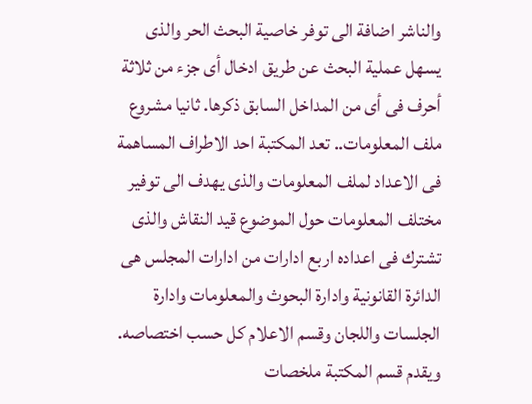والناشر اضافة الى توفر خاصية البحث الحر والذى يسهل عملية البحث عن طريق ادخال أى جزء من ثلاثة أحرف فى أى من المداخل السابق ذكرها. ثانيا مشروع ملف المعلومات.. تعد المكتبة احد الاطراف المساهمة فى الاعداد لملف المعلومات والذى يهدف الى توفير مختلف المعلومات حول الموضوع قيد النقاش والذى تشترك فى اعداده اربع ادارات من ادارات المجلس هى الدائرة القانونية وادارة البحوث والمعلومات وادارة الجلسات واللجان وقسم الاعلام كل حسب اختصاصه. ويقدم قسم المكتبة ملخصات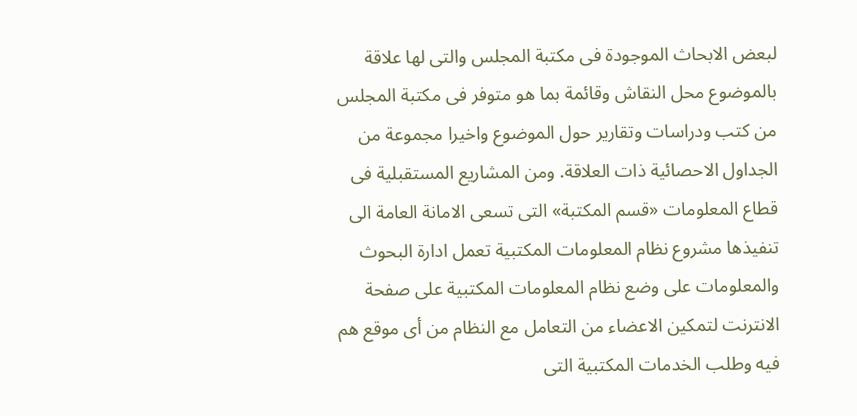لبعض الابحاث الموجودة فى مكتبة المجلس والتى لها علاقة بالموضوع محل النقاش وقائمة بما هو متوفر فى مكتبة المجلس من كتب ودراسات وتقارير حول الموضوع واخيرا مجموعة من الجداول الاحصائية ذات العلاقة. ومن المشاريع المستقبلية فى قطاع المعلومات «قسم المكتبة» التى تسعى الامانة العامة الى تنفيذها مشروع نظام المعلومات المكتبية تعمل ادارة البحوث والمعلومات على وضع نظام المعلومات المكتبية على صفحة الانترنت لتمكين الاعضاء من التعامل مع النظام من أى موقع هم فيه وطلب الخدمات المكتبية التى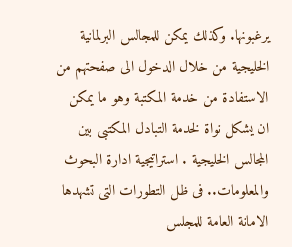يرغبونها. وكذلك يمكن للمجالس البرلمانية الخليجية من خلال الدخول الى صفحتهم من الاستفادة من خدمة المكتبة وهو ما يمكن ان يشكل نواة لخدمة التبادل المكتبى بين المجالس الخليجية . استراتيجية ادارة البحوث والمعلومات.. فى ظل التطورات التى تشهدها الامانة العامة للمجلس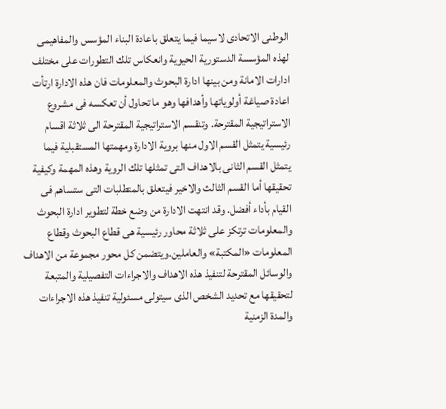الوطنى الاتحادى لاسيما فيما يتعلق باعادة البناء المؤسس والمفاهيمى لهذه المؤسسة الدستورية الحيوية وانعكاس تلك التطورات على مختلف ادارات الامانة ومن بينها ادارة البحوث والمعلومات فان هذه الادارة ارتأت اعادة صياغة أولوياتها وأهدافها وهو ما تحاول أن تعكسه فى مشروع الاستراتيجية المقترحة. وتنقسم الاستراتيجية المقترحة الى ثلاثة اقسام رئيسية يتمثل القسم الاول منها بروية الادارة ومهمتها المستقبلية فيما يتمثل القسم الثانى بالاهداف التى تمثلها تلك الروية وهذه المهمة وكيفية تحقيقها أما القسم الثالث والاخير فيتعلق بالمتطلبات التى ستساهم فى القيام بأداء أفضل. وقد انتهت الادارة من وضع خطة لتطوير ادارة البحوث والمعلومات ترتكز على ثلاثة محاور رئيسية هى قطاع البحوث وقطاع المعلومات «المكتبة» والعاملين.ويتضمن كل محور مجموعة من الاهداف والوسائل المقترحة لتنفيذ هذه الاهداف والاجراءات التفصيلية والمتبعة لتحقيقها مع تحديد الشخص الذى سيتولى مسئولية تنفيذ هذه الاجراءات والمدة الزمنية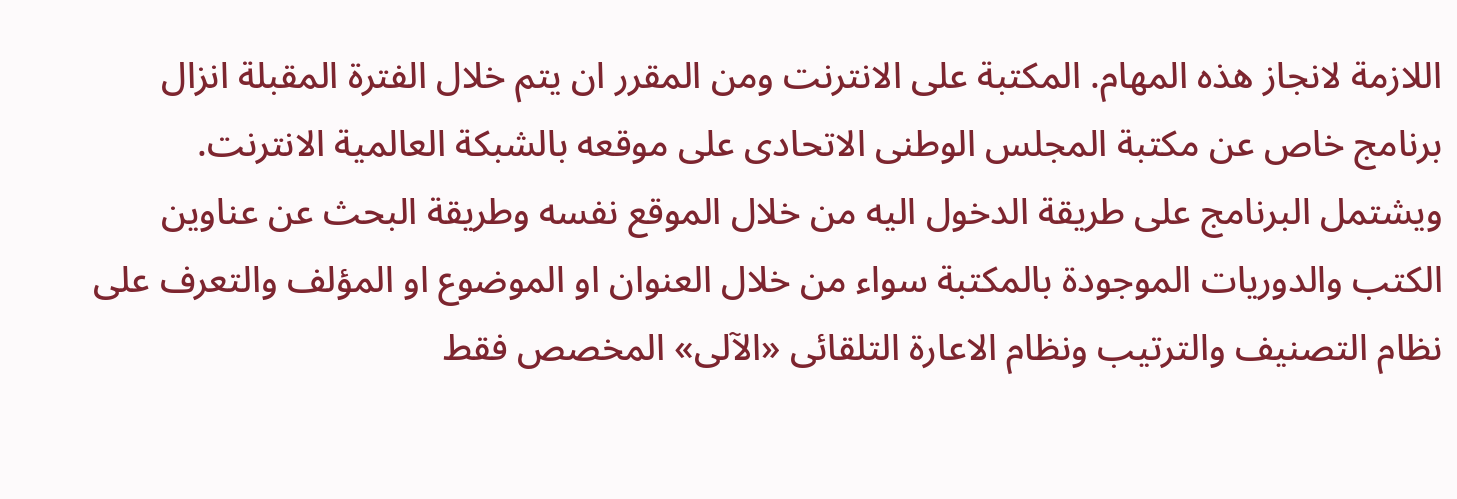اللازمة لانجاز هذه المهام. المكتبة على الانترنت ومن المقرر ان يتم خلال الفترة المقبلة انزال برنامج خاص عن مكتبة المجلس الوطنى الاتحادى على موقعه بالشبكة العالمية الانترنت. ويشتمل البرنامج على طريقة الدخول اليه من خلال الموقع نفسه وطريقة البحث عن عناوين الكتب والدوريات الموجودة بالمكتبة سواء من خلال العنوان او الموضوع او المؤلف والتعرف على نظام التصنيف والترتيب ونظام الاعارة التلقائى «الآلى» المخصص فقط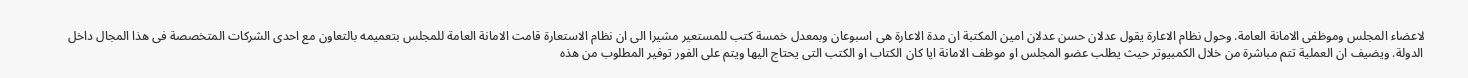لاعضاء المجلس وموظفى الامانة العامة. وحول نظام الاعارة يقول عدلان حسن عدلان امين المكتبة ان مدة الاعارة هى اسبوعان وبمعدل خمسة كتب للمستعير مشيرا الى ان نظام الاستعارة قامت الامانة العامة للمجلس بتعميمه بالتعاون مع احدى الشركات المتخصصة فى هذا المجال داخل الدولة. ويضيف ان العملية تتم مباشرة من خلال الكمبيوتر حيث يطلب عضو المجلس او موظف الامانة ايا كان الكتاب او الكتب التى يحتاج اليها ويتم على الفور توفير المطلوب من هذه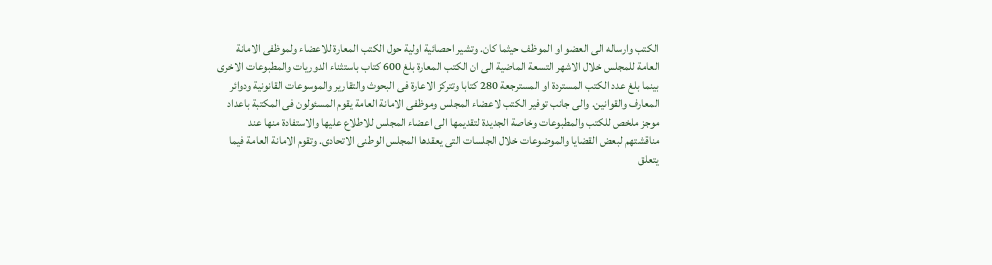الكتب وارساله الى العضو او الموظف حيثما كان. وتشير احصائية اولية حول الكتب المعارة للاعضاء ولموظفى الامانة العامة للمجلس خلال الاشهر التسعة الماضية الى ان الكتب المعارة بلغ 600 كتاب باستثناء الدوريات والمطبوعات الاخرى بينما بلغ عدد الكتب المستردة او المسترجعة 280 كتابا وتتركز الاعارة فى البحوث والتقارير والموسوعات القانونية ودوائر المعارف والقوانين. والى جانب توفير الكتب لاعضاء المجلس وموظفى الامانة العامة يقوم المسئولون فى المكتبة باعداد موجز ملخص للكتب والمطبوعات وخاصة الجديدة لتقديمها الى اعضاء المجلس للاطلاع عليها والاستفادة منها عند مناقشتهم لبعض القضايا والموضوعات خلال الجلسات التى يعقدها المجلس الوطنى الاتحادى. وتقوم الامانة العامة فيما يتعلق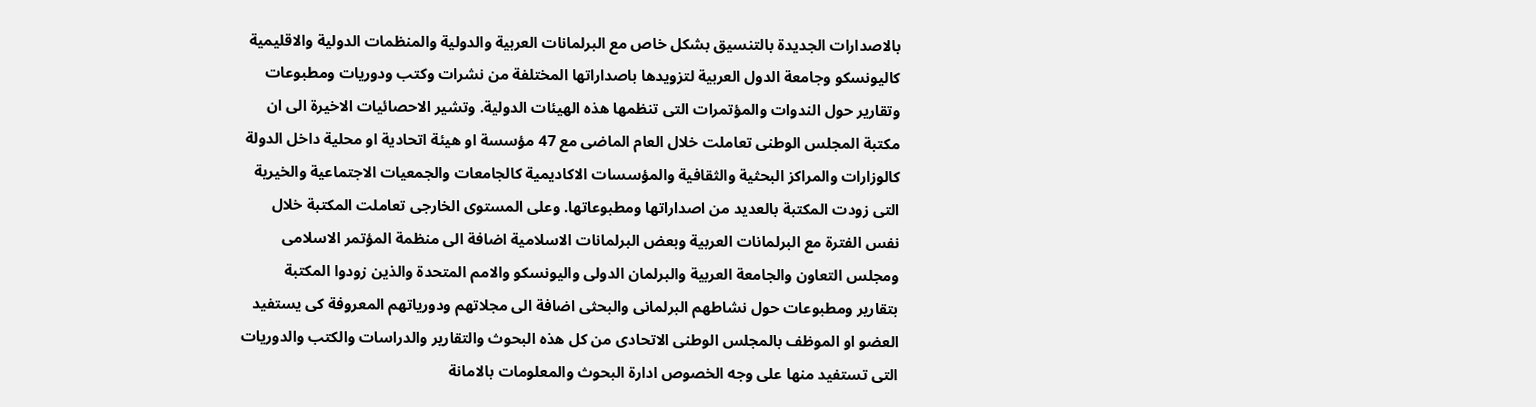بالاصدارات الجديدة بالتنسيق بشكل خاص مع البرلمانات العربية والدولية والمنظمات الدولية والاقليمية كاليونسكو وجامعة الدول العربية لتزويدها باصداراتها المختلفة من نشرات وكتب ودوريات ومطبوعات وتقارير حول الندوات والمؤتمرات التى تنظمها هذه الهيئات الدولية. وتشير الاحصائيات الاخيرة الى ان مكتبة المجلس الوطنى تعاملت خلال العام الماضى مع 47 مؤسسة او هيئة اتحادية او محلية داخل الدولة كالوزارات والمراكز البحثية والثقافية والمؤسسات الاكاديمية كالجامعات والجمعيات الاجتماعية والخيرية التى زودت المكتبة بالعديد من اصداراتها ومطبوعاتها. وعلى المستوى الخارجى تعاملت المكتبة خلال نفس الفترة مع البرلمانات العربية وبعض البرلمانات الاسلامية اضافة الى منظمة المؤتمر الاسلامى ومجلس التعاون والجامعة العربية والبرلمان الدولى واليونسكو والامم المتحدة والذين زودوا المكتبة بتقارير ومطبوعات حول نشاطهم البرلمانى والبحثى اضافة الى مجلاتهم ودورياتهم المعروفة كى يستفيد العضو او الموظف بالمجلس الوطنى الاتحادى من كل هذه البحوث والتقارير والدراسات والكتب والدوريات التى تستفيد منها على وجه الخصوص ادارة البحوث والمعلومات بالامانة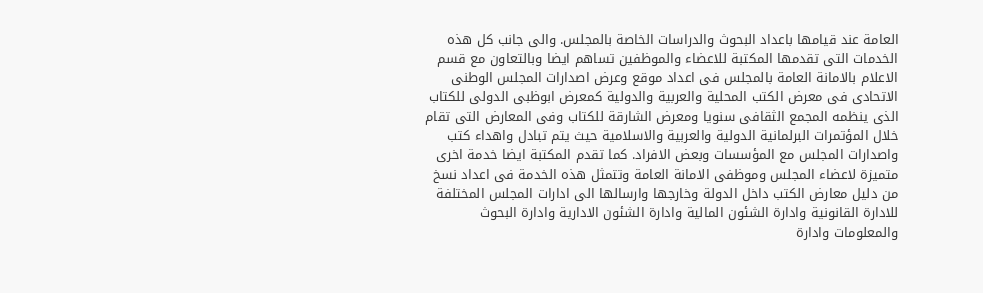العامة عند قيامها باعداد البحوث والدراسات الخاصة بالمجلس. والى جانب كل هذه الخدمات التى تقدمها المكتبة للاعضاء والموظفين تساهم ايضا وبالتعاون مع قسم الاعلام بالامانة العامة بالمجلس فى اعداد موقع وعرض اصدارات المجلس الوطنى الاتحادى فى معرض الكتب المحلية والعربية والدولية كمعرض ابوظبى الدولى للكتاب الذى ينظمه المجمع الثقافى سنويا ومعرض الشارقة للكتاب وفى المعارض التى تقام خلال المؤتمرات البرلمانية الدولية والعربية والاسلامية حيث يتم تبادل واهداء كتب واصدارات المجلس مع المؤسسات وبعض الافراد. كما تقدم المكتبة ايضا خدمة اخرى متميزة لاعضاء المجلس وموظفى الامانة العامة وتتمثل هذه الخدمة فى اعداد نسخ من دليل معارض الكتب داخل الدولة وخارجها وارسالها الى ادارات المجلس المختلفة للادارة القانونية وادارة الشئون المالية وادارة الشئون الادارية وادارة البحوث والمعلومات وادارة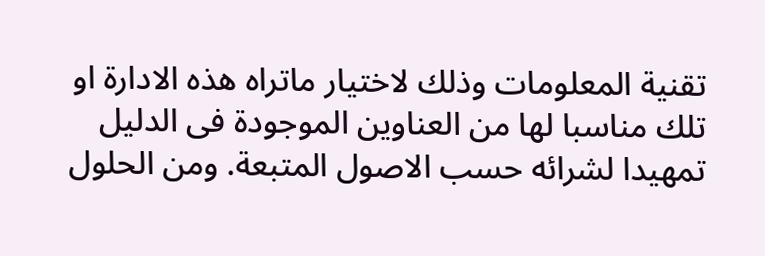تقنية المعلومات وذلك لاختيار ماتراه هذه الادارة او تلك مناسبا لها من العناوين الموجودة فى الدليل تمهيدا لشرائه حسب الاصول المتبعة. ومن الحلول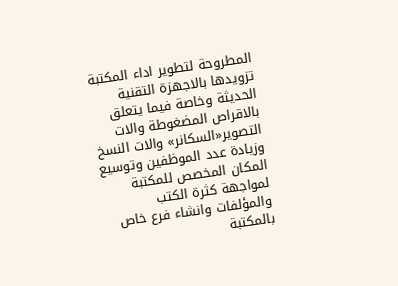المطروحة لتطوير اداء المكتبة تزويدها بالاجهزة التقنية الحديثة وخاصة فيما يتعلق بالاقراص المضغوطة والات التصوير«السكانر» والات النسخ وزيادة عدد الموظفين وتوسيع المكان المخصص للمكتبة لمواجهة كثرة الكتب والمؤلفات وانشاء فرع خاص بالمكتبة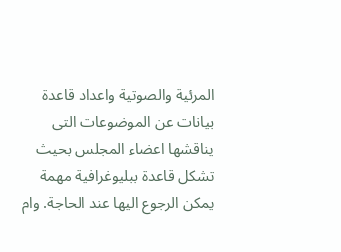المرئية والصوتية واعداد قاعدة بيانات عن الموضوعات التى يناقشها اعضاء المجلس بحيث تشكل قاعدة ببليوغرافية مهمة يمكن الرجوع اليها عند الحاجة. وام